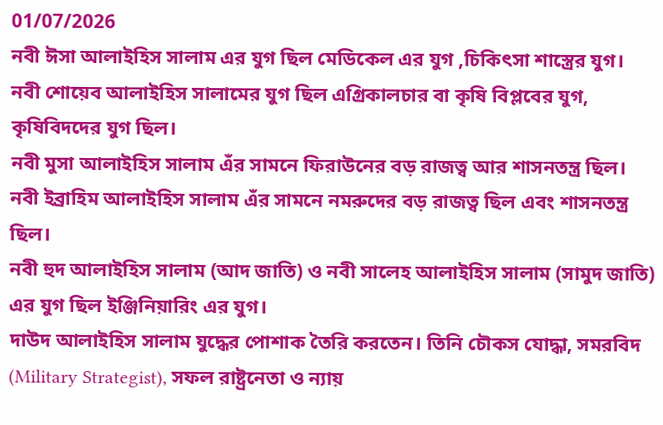01/07/2026
নবী ঈসা আলাইহিস সালাম এর যুগ ছিল মেডিকেল এর যুগ ,চিকিৎসা শাস্ত্রের যুগ।
নবী শোয়েব আলাইহিস সালামের যুগ ছিল এগ্রিকালচার বা কৃষি বিপ্লবের যুগ, কৃষিবিদদের যুগ ছিল।
নবী মুসা আলাইহিস সালাম এঁর সামনে ফিরাউনের বড় রাজত্ব আর শাসনতন্ত্র ছিল।
নবী ইব্রাহিম আলাইহিস সালাম এঁর সামনে নমরুদের বড় রাজত্ব ছিল এবং শাসনতন্ত্র ছিল।
নবী হুদ আলাইহিস সালাম (আদ জাতি) ও নবী সালেহ আলাইহিস সালাম (সামুদ জাতি) এর যুগ ছিল ইঞ্জিনিয়ারিং এর যুগ।
দাউদ আলাইহিস সালাম যুদ্ধের পোশাক তৈরি করতেন। তিনি চৌকস যোদ্ধা, সমরবিদ (Military Strategist), সফল রাষ্ট্রনেতা ও ন্যায়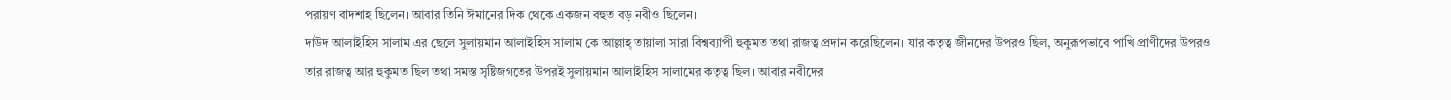পরায়ণ বাদশাহ ছিলেন। আবার তিনি ঈমানের দিক থেকে একজন বহুত বড় নবীও ছিলেন।
দাউদ আলাইহিস সালাম এর ছেলে সুলায়মান আলাইহিস সালাম কে আল্লাহ্ তায়ালা সারা বিশ্বব্যাপী হুকুমত তথা রাজত্ব প্রদান করেছিলেন। যার কতৃত্ব জীনদের উপরও ছিল, অনুরূপভাবে পাখি প্রাণীদের উপরও তার রাজত্ব আর হুকুমত ছিল তথা সমস্ত সৃষ্টিজগতের উপরই সুলায়মান আলাইহিস সালামের কতৃত্ব ছিল। আবার নবীদের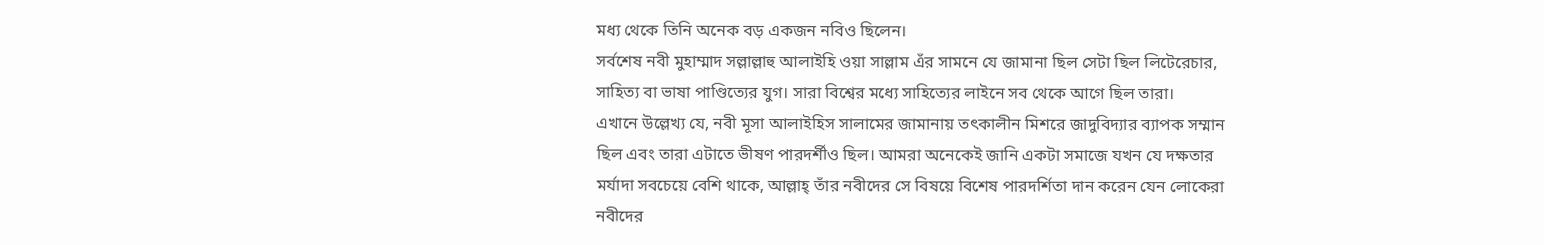মধ্য থেকে তিনি অনেক বড় একজন নবিও ছিলেন।
সর্বশেষ নবী মুহাম্মাদ সল্লাল্লাহু আলাইহি ওয়া সাল্লাম এঁর সামনে যে জামানা ছিল সেটা ছিল লিটেরেচার, সাহিত্য বা ভাষা পাণ্ডিত্যের যুগ। সারা বিশ্বের মধ্যে সাহিত্যের লাইনে সব থেকে আগে ছিল তারা।
এখানে উল্লেখ্য যে, নবী মূসা আলাইহিস সালামের জামানায় তৎকালীন মিশরে জাদুবিদ্যার ব্যাপক সম্মান ছিল এবং তারা এটাতে ভীষণ পারদর্শীও ছিল। আমরা অনেকেই জানি একটা সমাজে যখন যে দক্ষতার মর্যাদা সবচেয়ে বেশি থাকে, আল্লাহ্ তাঁর নবীদের সে বিষয়ে বিশেষ পারদর্শিতা দান করেন যেন লোকেরা নবীদের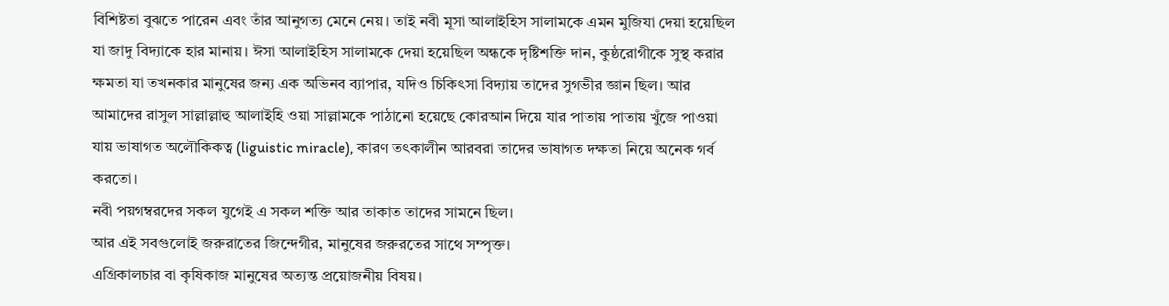বিশিষ্টতা বুঝতে পারেন এবং তাঁর আনুগত্য মেনে নেয়। তাই নবী মূসা আলাইহিস সালামকে এমন মুজিযা দেয়া হয়েছিল যা জাদু বিদ্যাকে হার মানায়। ঈসা আলাইহিস সালামকে দেয়া হয়েছিল অন্ধকে দৃষ্টিশক্তি দান, কুষ্ঠরোগীকে সুস্থ করার ক্ষমতা যা তখনকার মানুষের জন্য এক অভিনব ব্যাপার, যদিও চিকিৎসা বিদ্যায় তাদের সুগভীর জ্ঞান ছিল। আর আমাদের রাসুল সাল্লাল্লাহু আলাইহি ওয়া সাল্লামকে পাঠানো হয়েছে কোরআন দিয়ে যার পাতায় পাতায় খুঁজে পাওয়া যায় ভাষাগত অলৌকিকত্ব (liguistic miracle), কারণ তৎকালীন আরবরা তাদের ভাষাগত দক্ষতা নিয়ে অনেক গর্ব করতো।
নবী পয়গম্বরদের সকল যুগেই এ সকল শক্তি আর তাকাত তাদের সামনে ছিল।
আর এই সবগুলোই জরুরাতের জিন্দেগীর, মানুষের জরুরতের সাথে সম্পৃক্ত।
এগ্রিকালচার বা কৃষিকাজ মানুষের অত্যন্ত প্রয়োজনীয় বিষয়।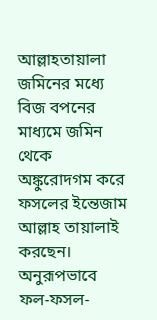আল্লাহতায়ালা জমিনের মধ্যে বিজ বপনের মাধ্যমে জমিন থেকে অঙ্কুরোদগম করে ফসলের ইন্তেজাম আল্লাহ তায়ালাই করছেন। অনুরূপভাবে ফল-ফসল-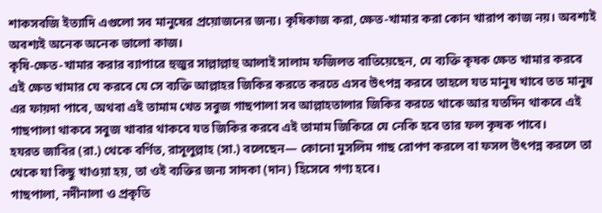শাকসবজি ইত্যাদি এগুলো সব মানুষের প্রয়োজনের জন্য। কৃষিকাজ করা, ক্ষেত-খামার করা কোন খারাপ কাজ নয়। অবশ্যই অবশ্যই অনেক অনেক ভালো কাজ।
কৃষি-ক্ষেত-খামার করার ব্যাপারে হুজুর সাল্লাল্লাহু আলাই সালাম ফজিলত বাতিয়েছেন, যে ব্যক্তি কৃষক ক্ষেত খামার করবে এই ক্ষেত খামার যে করবে যে সে ব্যক্তি আল্লাহর জিকির করতে করতে এসব উৎপন্ন করবে তাহলে যত মানুষ খাবে তত মানুষ এর ফায়দা পাবে, অথবা এই তামাম খেত সবুজ গাছপালা সব আল্লাহতালার জিকির করতে থাকে আর যতদিন থাকবে এই গাছপালা থাকবে সবুজ খাবার থাকবে যত জিকির করবে এই তামাম জিকিরে যে নেকি হবে তার ফল কৃষক পাবে।
হযরত জাবির (রা.) থেকে বর্ণিত, রাসূলুল্লাহ (সা.) বলেছেন— কোনো মুসলিম গাছ রোপণ করলে বা ফসল উৎপন্ন করলে তা থেকে যা কিছু খাওয়া হয়, তা ওই ব্যক্তির জন্য সাদকা (দান) হিসেবে গণ্য হবে।
গাছপালা, নদীনালা ও প্রকৃতি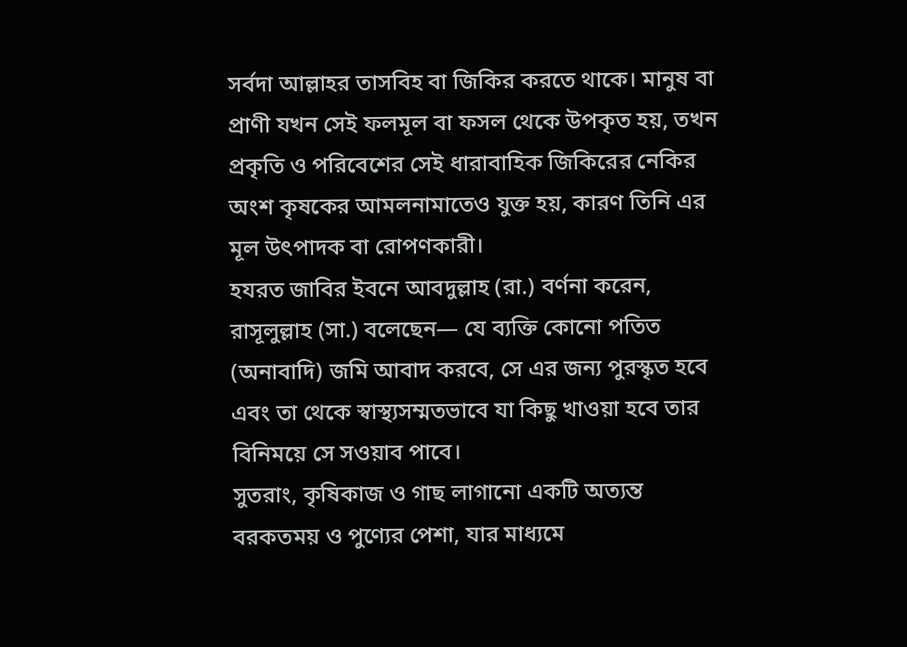সর্বদা আল্লাহর তাসবিহ বা জিকির করতে থাকে। মানুষ বা প্রাণী যখন সেই ফলমূল বা ফসল থেকে উপকৃত হয়, তখন প্রকৃতি ও পরিবেশের সেই ধারাবাহিক জিকিরের নেকির অংশ কৃষকের আমলনামাতেও যুক্ত হয়, কারণ তিনি এর মূল উৎপাদক বা রোপণকারী।
হযরত জাবির ইবনে আবদুল্লাহ (রা.) বর্ণনা করেন, রাসূলুল্লাহ (সা.) বলেছেন— যে ব্যক্তি কোনো পতিত (অনাবাদি) জমি আবাদ করবে, সে এর জন্য পুরস্কৃত হবে এবং তা থেকে স্বাস্থ্যসম্মতভাবে যা কিছু খাওয়া হবে তার বিনিময়ে সে সওয়াব পাবে।
সুতরাং, কৃষিকাজ ও গাছ লাগানো একটি অত্যন্ত বরকতময় ও পুণ্যের পেশা, যার মাধ্যমে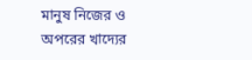মানুষ নিজের ও অপরের খাদ্যের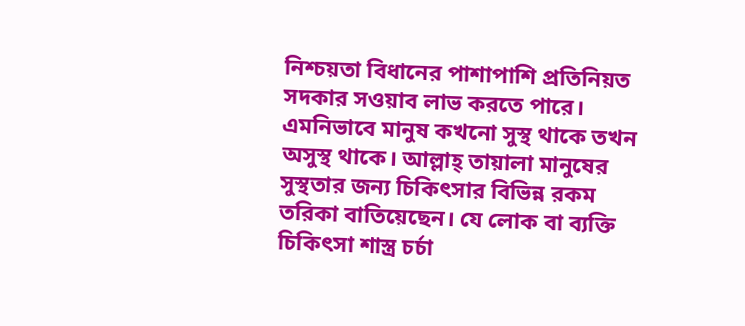নিশ্চয়তা বিধানের পাশাপাশি প্রতিনিয়ত সদকার সওয়াব লাভ করতে পারে।
এমনিভাবে মানুষ কখনো সুস্থ থাকে তখন অসুস্থ থাকে। আল্লাহ্ তায়ালা মানুষের সুস্থতার জন্য চিকিৎসার বিভিন্ন রকম তরিকা বাতিয়েছেন। যে লোক বা ব্যক্তি চিকিৎসা শাস্ত্র চর্চা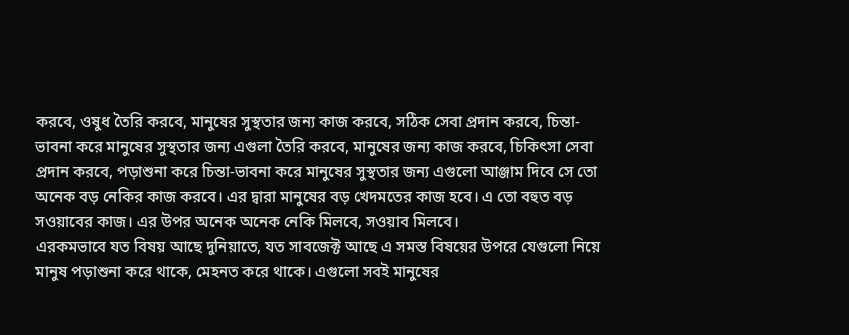করবে, ওষুধ তৈরি করবে, মানুষের সুস্থতার জন্য কাজ করবে, সঠিক সেবা প্রদান করবে, চিন্তা-ভাবনা করে মানুষের সুস্থতার জন্য এগুলা তৈরি করবে, মানুষের জন্য কাজ করবে, চিকিৎসা সেবা প্রদান করবে, পড়াশুনা করে চিন্তা-ভাবনা করে মানুষের সুস্থতার জন্য এগুলো আঞ্জাম দিবে সে তো অনেক বড় নেকির কাজ করবে। এর দ্বারা মানুষের বড় খেদমতের কাজ হবে। এ তো বহুত বড় সওয়াবের কাজ। এর উপর অনেক অনেক নেকি মিলবে, সওয়াব মিলবে।
এরকমভাবে যত বিষয় আছে দুনিয়াতে, যত সাবজেক্ট আছে এ সমস্ত বিষয়ের উপরে যেগুলো নিয়ে মানুষ পড়াশুনা করে থাকে, মেহনত করে থাকে। এগুলো সবই মানুষের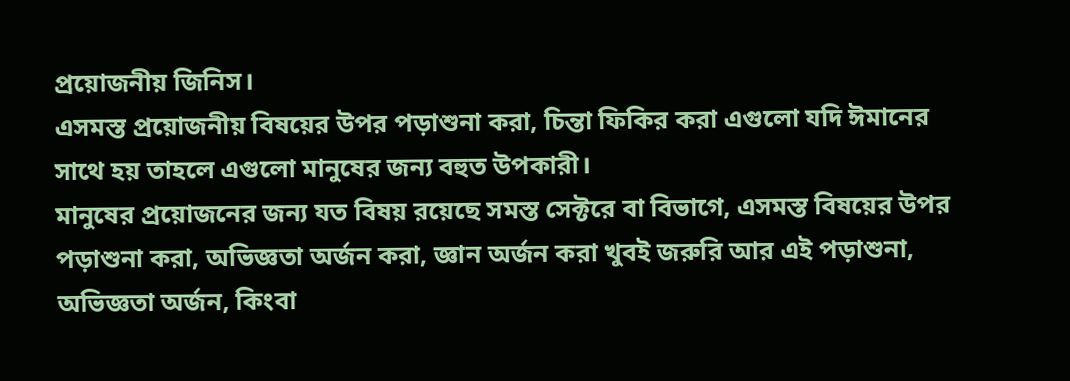প্রয়োজনীয় জিনিস।
এসমস্ত প্রয়োজনীয় বিষয়ের উপর পড়াশুনা করা, চিন্তা ফিকির করা এগুলো যদি ঈমানের সাথে হয় তাহলে এগুলো মানুষের জন্য বহুত উপকারী।
মানুষের প্রয়োজনের জন্য যত বিষয় রয়েছে সমস্ত সেক্টরে বা বিভাগে, এসমস্ত বিষয়ের উপর পড়াশুনা করা, অভিজ্ঞতা অর্জন করা, জ্ঞান অর্জন করা খুবই জরুরি আর এই পড়াশুনা, অভিজ্ঞতা অর্জন, কিংবা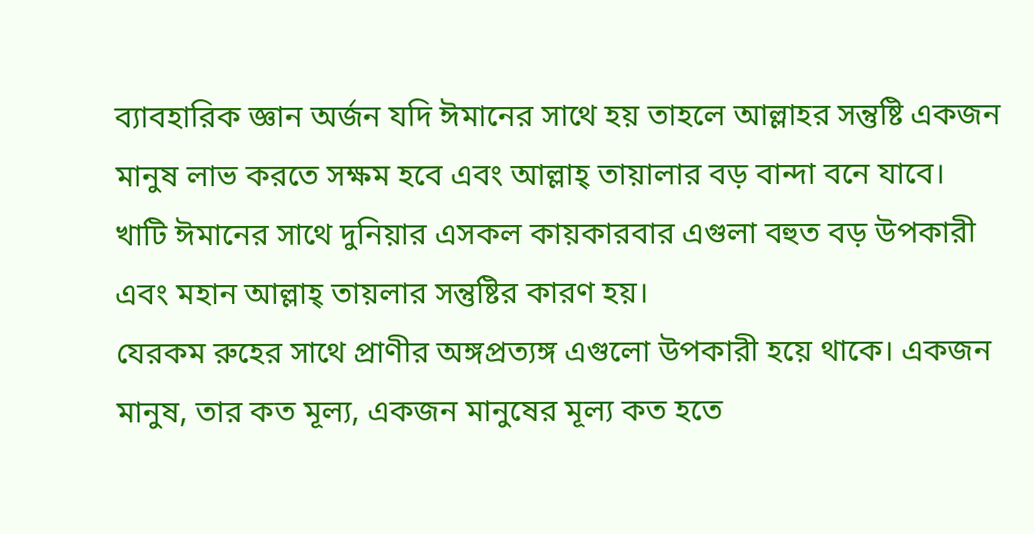ব্যাবহারিক জ্ঞান অর্জন যদি ঈমানের সাথে হয় তাহলে আল্লাহর সন্তুষ্টি একজন মানুষ লাভ করতে সক্ষম হবে এবং আল্লাহ্ তায়ালার বড় বান্দা বনে যাবে।
খাটি ঈমানের সাথে দুনিয়ার এসকল কায়কারবার এগুলা বহুত বড় উপকারী এবং মহান আল্লাহ্ তায়লার সন্তুষ্টির কারণ হয়।
যেরকম রুহের সাথে প্রাণীর অঙ্গপ্রত্যঙ্গ এগুলো উপকারী হয়ে থাকে। একজন মানুষ, তার কত মূল্য, একজন মানুষের মূল্য কত হতে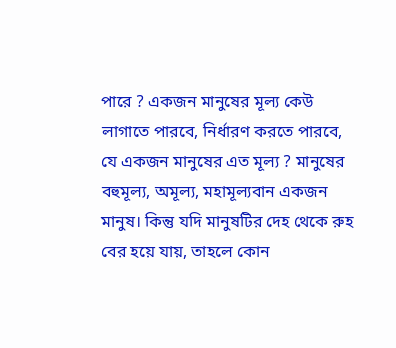পারে ? একজন মানুষের মূল্য কেউ লাগাতে পারবে, নির্ধারণ করতে পারবে, যে একজন মানুষের এত মূল্য ? মানুষের বহুমূল্য, অমূল্য, মহামূল্যবান একজন মানুষ। কিন্তু যদি মানুষটির দেহ থেকে রুহ বের হয়ে যায়, তাহলে কোন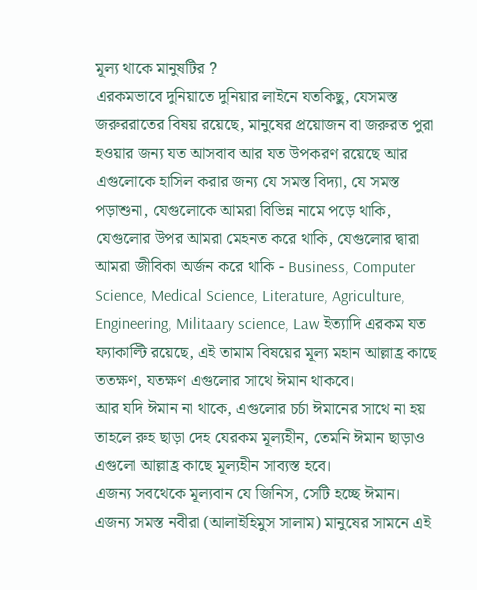মূল্য থাকে মানুষটির ?
এরকমভাবে দুনিয়াতে দুনিয়ার লাইনে যতকিছু, যেসমস্ত জরুররাতের বিষয় রয়েছে, মানুষের প্রয়োজন বা জরুরত পুরা হওয়ার জন্য যত আসবাব আর যত উপকরণ রয়েছে আর এগুলোকে হাসিল করার জন্য যে সমস্ত বিদ্যা, যে সমস্ত পড়াশুনা, যেগুলোকে আমরা বিভিন্ন নামে পড়ে থাকি, যেগুলোর উপর আমরা মেহনত করে থাকি, যেগুলোর দ্বারা আমরা জীবিকা অর্জন করে থাকি - Business, Computer Science, Medical Science, Literature, Agriculture, Engineering, Militaary science, Law ইত্যাদি এরকম যত ফ্যাকাল্টি রয়েছে, এই তামাম বিষয়ের মূল্য মহান আল্লাহ্র কাছে ততক্ষণ, যতক্ষণ এগুলোর সাথে ঈমান থাকবে।
আর যদি ঈমান না থাকে, এগুলোর চর্চা ঈমানের সাথে না হয় তাহলে রুহ ছাড়া দেহ যেরকম মূল্যহীন, তেমনি ঈমান ছাড়াও এগুলো আল্লাহ্র কাছে মূল্যহীন সাব্যস্ত হবে।
এজন্য সবথেকে মূল্যবান যে জিনিস, সেটি হচ্ছে ঈমান। এজন্য সমস্ত নবীরা (আলাইহিমুস সালাম) মানুষের সামনে এই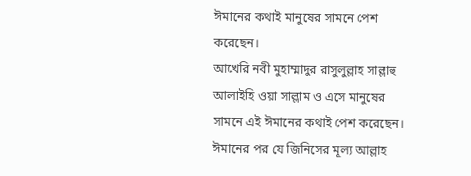ঈমানের কথাই মানুষের সামনে পেশ করেছেন।
আখেরি নবী মুহাম্মাদুর রাসুলুল্লাহ সাল্লাহু আলাইহি ওয়া সাল্লাম ও এসে মানুষের সামনে এই ঈমানের কথাই পেশ করেছেন।
ঈমানের পর যে জিনিসের মূল্য আল্লাহ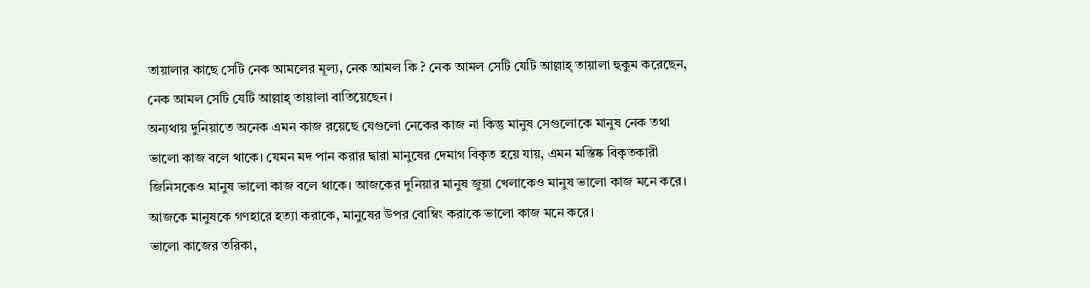তায়ালার কাছে সেটি নেক আমলের মূল্য, নেক আমল কি ? নেক আমল সেটি যেটি আল্লাহ্ তায়ালা হুকুম করেছেন, নেক আমল সেটি যেটি আল্লাহ্ তায়ালা বাতিয়েছেন।
অন্যথায় দুনিয়াতে অনেক এমন কাজ রয়েছে যেগুলো নেকের কাজ না কিন্তু মানুষ সেগুলোকে মানুষ নেক তথা ভালো কাজ বলে থাকে। যেমন মদ পান করার দ্বারা মানুষের দেমাগ বিকৃত হয়ে যায়, এমন মস্তিষ্ক বিকৃতকারী জিনিসকেও মানুষ ভালো কাজ বলে থাকে। আজকের দুনিয়ার মানুষ জুয়া খেলাকেও মানুষ ভালো কাজ মনে করে। আজকে মানুষকে গণহারে হত্যা করাকে, মানুষের উপর বোম্বিং করাকে ভালো কাজ মনে করে।
ভালো কাজের তরিকা,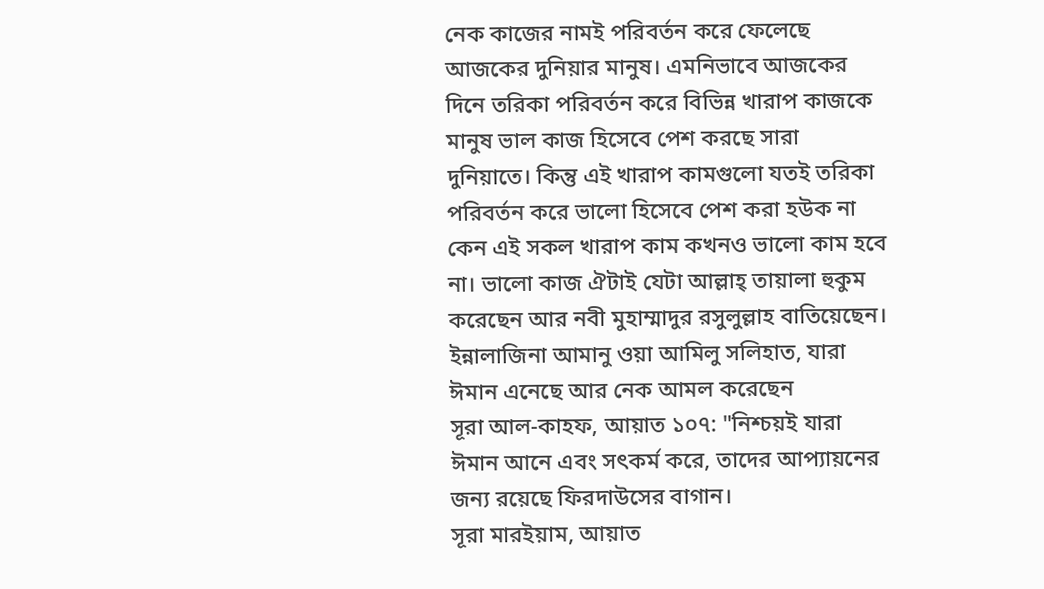নেক কাজের নামই পরিবর্তন করে ফেলেছে আজকের দুনিয়ার মানুষ। এমনিভাবে আজকের দিনে তরিকা পরিবর্তন করে বিভিন্ন খারাপ কাজকে মানুষ ভাল কাজ হিসেবে পেশ করছে সারা দুনিয়াতে। কিন্তু এই খারাপ কামগুলো যতই তরিকা পরিবর্তন করে ভালো হিসেবে পেশ করা হউক না কেন এই সকল খারাপ কাম কখনও ভালো কাম হবে না। ভালো কাজ ঐটাই যেটা আল্লাহ্ তায়ালা হুকুম করেছেন আর নবী মুহাম্মাদুর রসুলুল্লাহ বাতিয়েছেন।
ইন্নালাজিনা আমানু ওয়া আমিলু সলিহাত, যারা ঈমান এনেছে আর নেক আমল করেছেন
সূরা আল-কাহফ, আয়াত ১০৭: "নিশ্চয়ই যারা ঈমান আনে এবং সৎকর্ম করে, তাদের আপ্যায়নের জন্য রয়েছে ফিরদাউসের বাগান।
সূরা মারইয়াম, আয়াত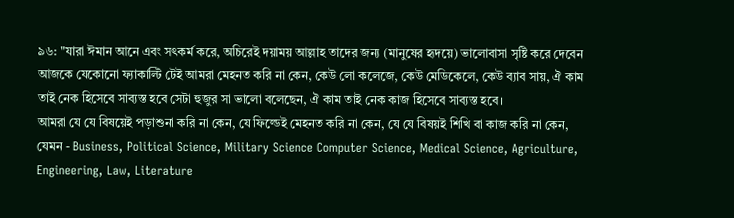৯৬: "যারা ঈমান আনে এবং সৎকর্ম করে, অচিরেই দয়াময় আল্লাহ তাদের জন্য (মানুষের হৃদয়ে) ভালোবাসা সৃষ্টি করে দেবেন
আজকে যেকোনো ফ্যাকাল্টি টেই আমরা মেহনত করি না কেন, কেউ লো কলেজে, কেউ মেডিকেলে, কেউ ব্যাব সায়, ঐ কাম তাই নেক হিসেবে সাব্যস্ত হবে সেটা হুজুর সা ভালো বলেছেন, ঐ কাম তাই নেক কাজ হিসেবে সাব্যস্ত হবে।
আমরা যে যে বিষয়েই পড়াশুনা করি না কেন, যে ফিল্ডেই মেহনত করি না কেন, যে যে বিষয়ই শিখি বা কাজ করি না কেন, যেমন - Business, Political Science, Military Science Computer Science, Medical Science, Agriculture, Engineering, Law, Literature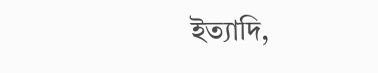ইত্যাদি,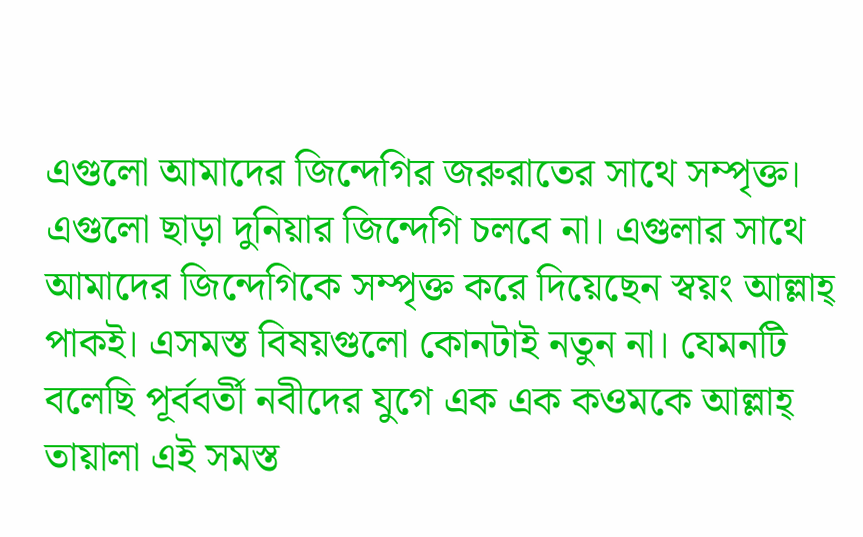এগুলো আমাদের জিন্দেগির জরুরাতের সাথে সম্পৃক্ত। এগুলো ছাড়া দুনিয়ার জিন্দেগি চলবে না। এগুলার সাথে আমাদের জিন্দেগিকে সম্পৃক্ত করে দিয়েছেন স্বয়ং আল্লাহ্ পাকই। এসমস্ত বিষয়গুলো কোনটাই নতুন না। যেমনটি বলেছি পূর্ববর্তী নবীদের যুগে এক এক কওমকে আল্লাহ্ তায়ালা এই সমস্ত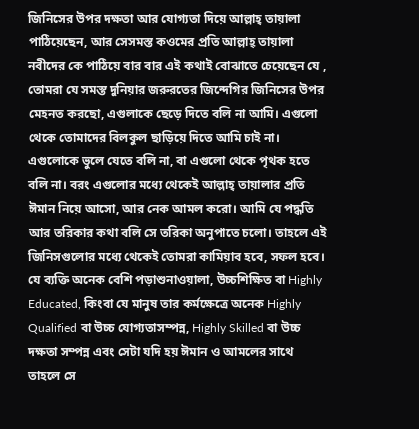জিনিসের উপর দক্ষতা আর যোগ্যতা দিয়ে আল্লাহ্ তায়ালা পাঠিয়েছেন, আর সেসমস্ত কওমের প্রতি আল্লাহ্ তায়ালা নবীদের কে পাঠিয়ে বার বার এই কথাই বোঝাতে চেয়েছেন যে , তোমরা যে সমস্ত দুনিয়ার জরুরতের জিন্দেগির জিনিসের উপর মেহনত করছো, এগুলাকে ছেড়ে দিতে বলি না আমি। এগুলো থেকে তোমাদের বিলকুল ছাড়িয়ে দিতে আমি চাই না। এগুলোকে ভুলে যেতে বলি না, বা এগুলো থেকে পৃথক হতে বলি না। বরং এগুলোর মধ্যে থেকেই আল্লাহ্ তায়ালার প্রতি ঈমান নিয়ে আসো, আর নেক আমল করো। আমি যে পদ্ধতি আর তরিকার কথা বলি সে তরিকা অনুপাতে চলো। তাহলে এই জিনিসগুলোর মধ্যে থেকেই তোমরা কামিয়াব হবে, সফল হবে।
যে ব্যক্তি অনেক বেশি পড়াশুনাওয়ালা, উচ্চশিক্ষিত বা Highly Educated, কিংবা যে মানুষ তার কর্মক্ষেত্রে অনেক Highly Qualified বা উচ্চ যোগ্যতাসম্পন্ন, Highly Skilled বা উচ্চ দক্ষতা সম্পন্ন এবং সেটা যদি হয় ঈমান ও আমলের সাথে তাহলে সে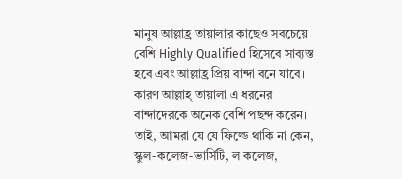মানুষ আল্লাহ্র তায়ালার কাছেও সবচেয়ে বেশি Highly Qualified হিসেবে সাব্যস্ত হবে এবং আল্লাহ্র প্রিয় বান্দা বনে যাবে। কারণ আল্লাহ্ তায়ালা এ ধরনের বান্দাদেরকে অনেক বেশি পছন্দ করেন।
তাই, আমরা যে যে ফিল্ডে থাকি না কেন, স্কুল-কলেজ-ভার্সিটি, ল কলেজ,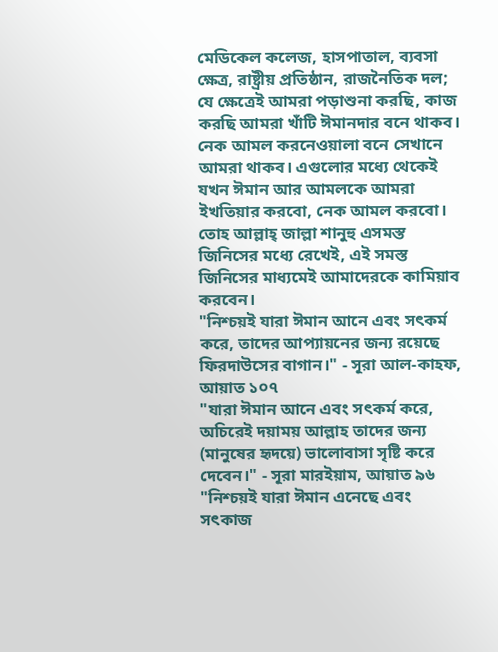মেডিকেল কলেজ, হাসপাতাল, ব্যবসা ক্ষেত্র, রাষ্ট্রীয় প্রতিষ্ঠান, রাজনৈতিক দল; যে ক্ষেত্রেই আমরা পড়াশুনা করছি, কাজ করছি আমরা খাঁটি ঈমানদার বনে থাকব। নেক আমল করনেওয়ালা বনে সেখানে আমরা থাকব। এগুলোর মধ্যে থেকেই যখন ঈমান আর আমলকে আমরা ইখতিয়ার করবো, নেক আমল করবো। তোহ আল্লাহ্ জাল্লা শানুহু এসমস্ত জিনিসের মধ্যে রেখেই, এই সমস্ত জিনিসের মাধ্যমেই আমাদেরকে কামিয়াব করবেন।
"নিশ্চয়ই যারা ঈমান আনে এবং সৎকর্ম করে, তাদের আপ্যায়নের জন্য রয়েছে ফিরদাউসের বাগান।" - সূরা আল-কাহফ, আয়াত ১০৭
"যারা ঈমান আনে এবং সৎকর্ম করে, অচিরেই দয়াময় আল্লাহ তাদের জন্য (মানুষের হৃদয়ে) ভালোবাসা সৃষ্টি করে দেবেন।" - সূরা মারইয়াম, আয়াত ৯৬
"নিশ্চয়ই যারা ঈমান এনেছে এবং সৎকাজ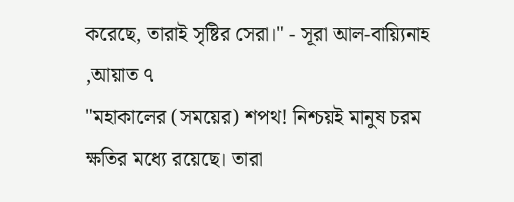করেছে, তারাই সৃষ্টির সেরা।" - সূরা আল-বায়্যিনাহ ,আয়াত ৭
"মহাকালের (সময়ের) শপথ! নিশ্চয়ই মানুষ চরম ক্ষতির মধ্যে রয়েছে। তারা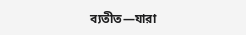ব্যতীত—যারা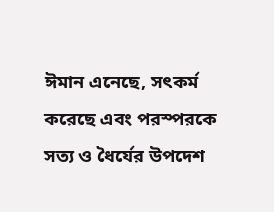ঈমান এনেছে, সৎকর্ম করেছে এবং পরস্পরকে সত্য ও ধৈর্যের উপদেশ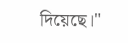দিয়েছে।"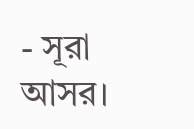- সূরা আসর।